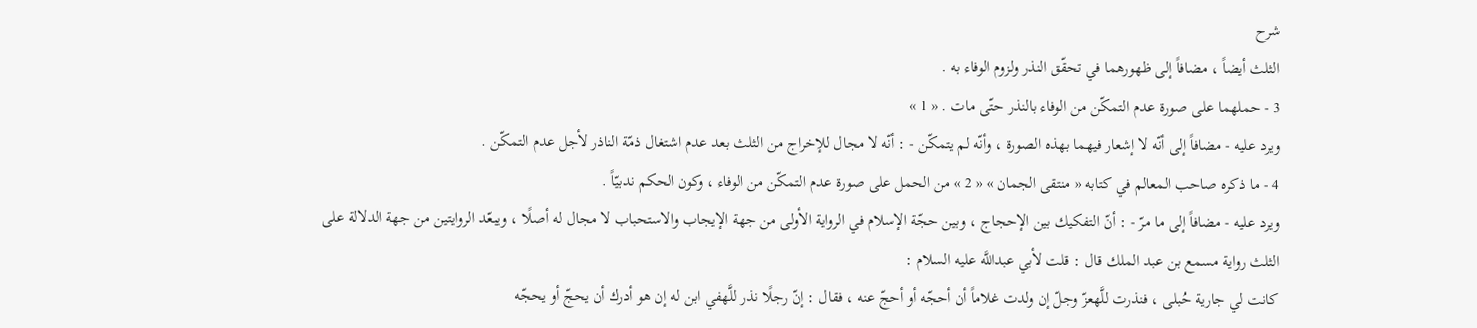شرح
الثلث أيضاً ، مضافاً إلى ظهورهما في تحقّق النذر ولزوم الوفاء به .
3 - حملهما على صورة عدم التمكّن من الوفاء بالنذر حتّى مات . « 1 »
ويرد عليه - مضافاً إلى أنّه لا إشعار فيهما بهذه الصورة ، وأنّه لم يتمكّن - : أنّه لا مجال للإخراج من الثلث بعد عدم اشتغال ذمّة الناذر لأجل عدم التمكّن .
4 - ما ذكره صاحب المعالم في كتابه « منتقى الجمان » « 2 » من الحمل على صورة عدم التمكّن من الوفاء ، وكون الحكم ندبيّاً .
ويرد عليه - مضافاً إلى ما مرّ - : أنّ التفكيك بين الإحجاج ، وبين حجّة الإسلام في الرواية الأولى من جهة الإيجاب والاستحباب لا مجال له أصلًا ، ويبعّد الروايتين من جهة الدلالة على الثلث رواية مسمع بن عبد الملك قال : قلت لأبي عبداللَّه عليه السلام :
كانت لي جارية حُبلى ، فنذرت للَّهعزّ وجلّ إن ولدت غلاماً أن أحجّه أو أحجّ عنه ، فقال : إنّ رجلًا نذر للَّهفي ابن له إن هو أدرك أن يحجّ أو يحجّه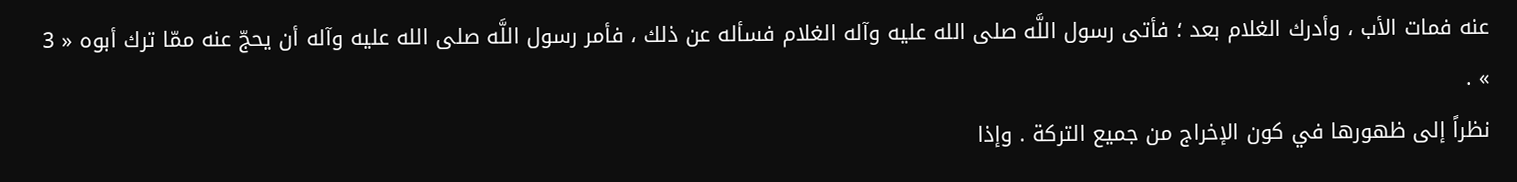عنه فمات الأب ، وأدرك الغلام بعد ؛ فأتى رسول اللَّه صلى الله عليه وآله الغلام فسأله عن ذلك ، فأمر رسول اللَّه صلى الله عليه وآله أن يحجّ عنه ممّا ترك أبوه « 3 » .
نظراً إلى ظهورها في كون الإخراج من جميع التركة . وإذا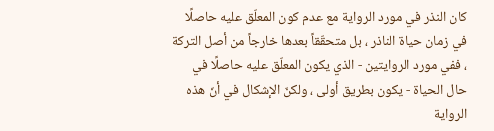كان النذر في مورد الرواية مع عدم كون المعلّق عليه حاصلًا في زمان حياة الناذر ، بل متحقّقاً بعدها خارجاً من أصل التركة ، ففي مورد الروايتين - الذي يكون المعلّق عليه حاصلًا في حال الحياة - يكون بطريق أولى ، ولكنّ الإشكال في أنّ هذه الرواية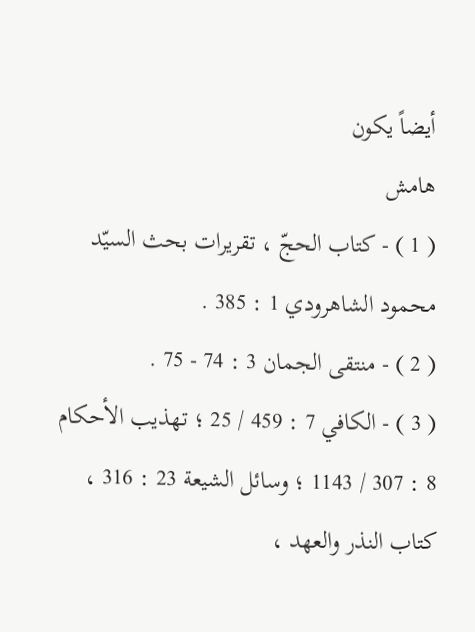أيضاً يكون
هامش
( 1 ) - كتاب الحجّ ، تقريرات بحث السيّد محمود الشاهرودي 1 : 385 .
( 2 ) - منتقى الجمان 3 : 74 - 75 .
( 3 ) - الكافي 7 : 459 / 25 ؛ تهذيب الأحكام 8 : 307 / 1143 ؛ وسائل الشيعة 23 : 316 ، كتاب النذر والعهد ،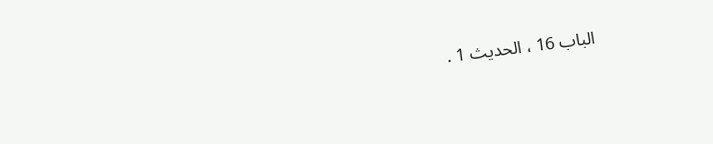الباب 16 ، الحديث 1 .